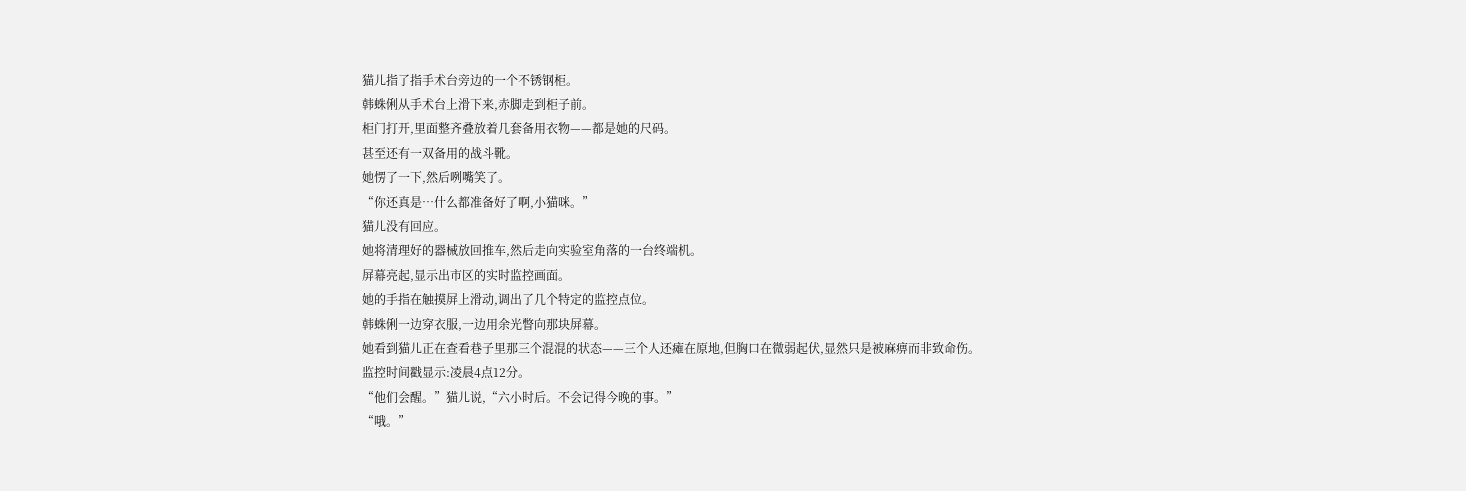猫儿指了指手术台旁边的一个不锈钢柜。
韩蛛俐从手术台上滑下来,赤脚走到柜子前。
柜门打开,里面整齐叠放着几套备用衣物——都是她的尺码。
甚至还有一双备用的战斗靴。
她愣了一下,然后咧嘴笑了。
“你还真是…什么都准备好了啊,小猫咪。”
猫儿没有回应。
她将清理好的器械放回推车,然后走向实验室角落的一台终端机。
屏幕亮起,显示出市区的实时监控画面。
她的手指在触摸屏上滑动,调出了几个特定的监控点位。
韩蛛俐一边穿衣服,一边用余光瞥向那块屏幕。
她看到猫儿正在查看巷子里那三个混混的状态——三个人还瘫在原地,但胸口在微弱起伏,显然只是被麻痹而非致命伤。
监控时间戳显示:凌晨4点12分。
“他们会醒。”猫儿说,“六小时后。不会记得今晚的事。”
“哦。”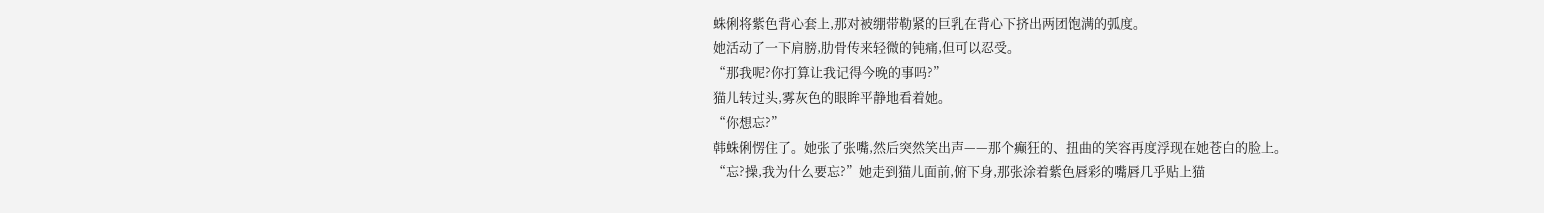蛛俐将紫色背心套上,那对被绷带勒紧的巨乳在背心下挤出两团饱满的弧度。
她活动了一下肩膀,肋骨传来轻微的钝痛,但可以忍受。
“那我呢?你打算让我记得今晚的事吗?”
猫儿转过头,雾灰色的眼眸平静地看着她。
“你想忘?”
韩蛛俐愣住了。她张了张嘴,然后突然笑出声——那个癫狂的、扭曲的笑容再度浮现在她苍白的脸上。
“忘?操,我为什么要忘?”她走到猫儿面前,俯下身,那张涂着紫色唇彩的嘴唇几乎贴上猫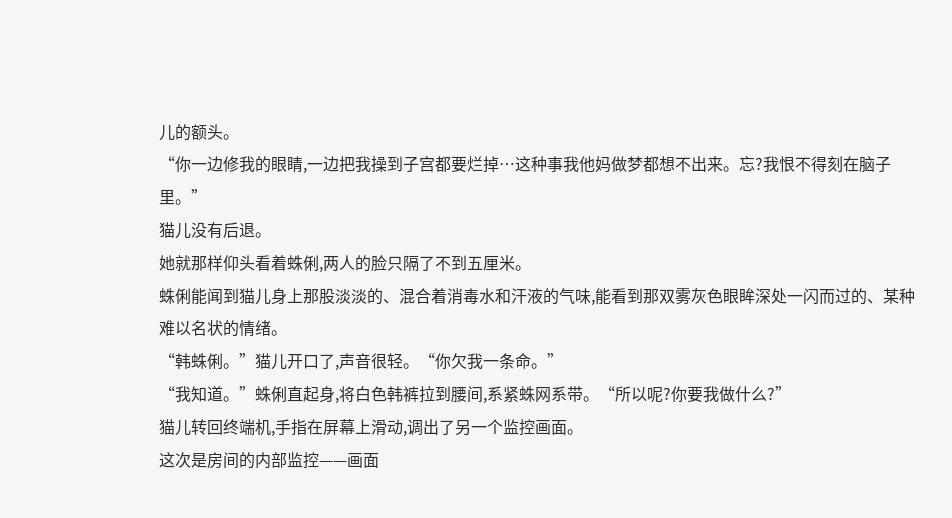儿的额头。
“你一边修我的眼睛,一边把我操到子宫都要烂掉…这种事我他妈做梦都想不出来。忘?我恨不得刻在脑子里。”
猫儿没有后退。
她就那样仰头看着蛛俐,两人的脸只隔了不到五厘米。
蛛俐能闻到猫儿身上那股淡淡的、混合着消毒水和汗液的气味,能看到那双雾灰色眼眸深处一闪而过的、某种难以名状的情绪。
“韩蛛俐。”猫儿开口了,声音很轻。“你欠我一条命。”
“我知道。”蛛俐直起身,将白色韩裤拉到腰间,系紧蛛网系带。“所以呢?你要我做什么?”
猫儿转回终端机,手指在屏幕上滑动,调出了另一个监控画面。
这次是房间的内部监控——画面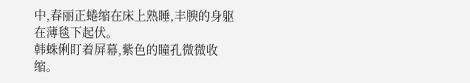中,春丽正蜷缩在床上熟睡,丰腴的身躯在薄毯下起伏。
韩蛛俐盯着屏幕,紫色的瞳孔微微收缩。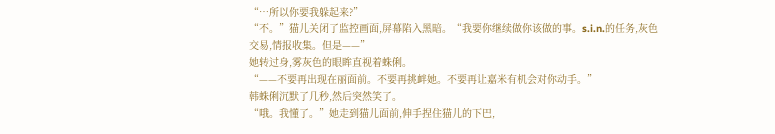“…所以你要我躲起来?”
“不。”猫儿关闭了监控画面,屏幕陷入黑暗。“我要你继续做你该做的事。s.i.n.的任务,灰色交易,情报收集。但是——”
她转过身,雾灰色的眼眸直视着蛛俐。
“——不要再出现在丽面前。不要再挑衅她。不要再让嘉米有机会对你动手。”
韩蛛俐沉默了几秒,然后突然笑了。
“哦。我懂了。”她走到猫儿面前,伸手捏住猫儿的下巴,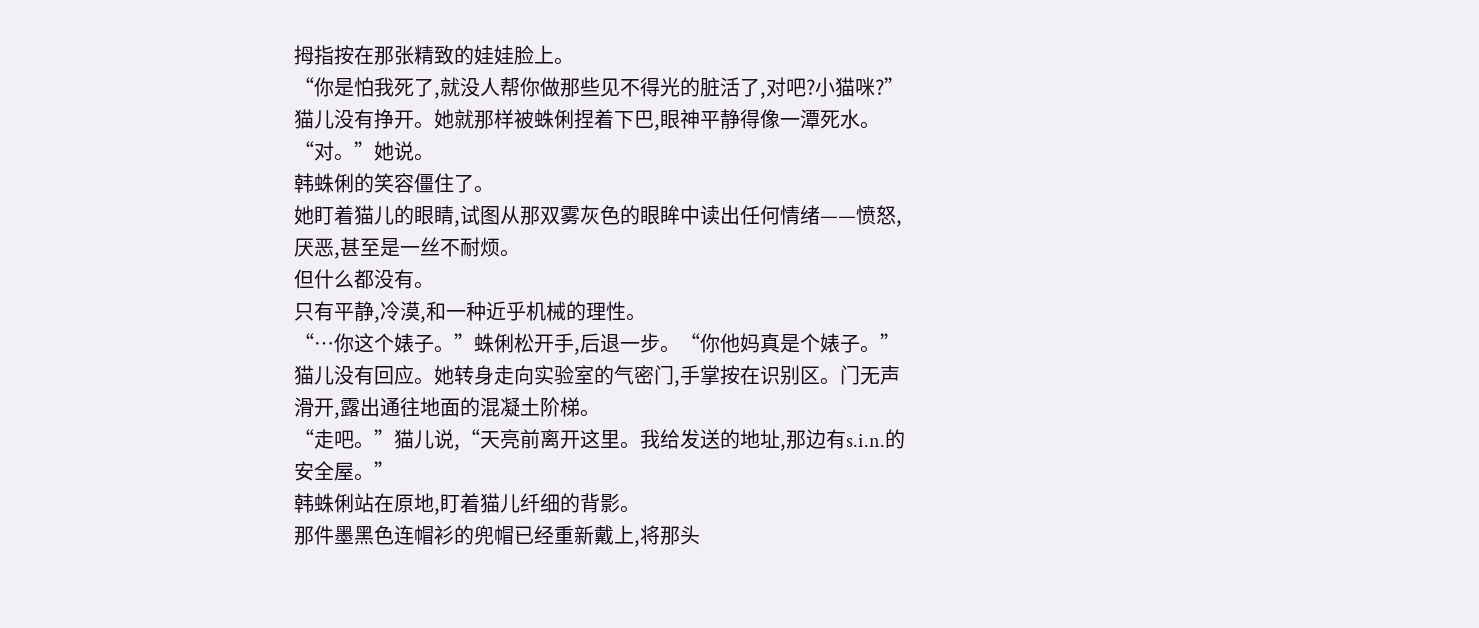拇指按在那张精致的娃娃脸上。
“你是怕我死了,就没人帮你做那些见不得光的脏活了,对吧?小猫咪?”
猫儿没有挣开。她就那样被蛛俐捏着下巴,眼神平静得像一潭死水。
“对。”她说。
韩蛛俐的笑容僵住了。
她盯着猫儿的眼睛,试图从那双雾灰色的眼眸中读出任何情绪——愤怒,厌恶,甚至是一丝不耐烦。
但什么都没有。
只有平静,冷漠,和一种近乎机械的理性。
“…你这个婊子。”蛛俐松开手,后退一步。“你他妈真是个婊子。”
猫儿没有回应。她转身走向实验室的气密门,手掌按在识别区。门无声滑开,露出通往地面的混凝土阶梯。
“走吧。”猫儿说,“天亮前离开这里。我给发送的地址,那边有s.i.n.的安全屋。”
韩蛛俐站在原地,盯着猫儿纤细的背影。
那件墨黑色连帽衫的兜帽已经重新戴上,将那头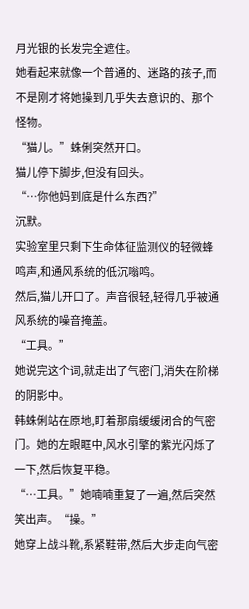月光银的长发完全遮住。
她看起来就像一个普通的、迷路的孩子,而不是刚才将她操到几乎失去意识的、那个怪物。
“猫儿。”蛛俐突然开口。
猫儿停下脚步,但没有回头。
“…你他妈到底是什么东西?”
沉默。
实验室里只剩下生命体征监测仪的轻微蜂鸣声,和通风系统的低沉嗡鸣。
然后,猫儿开口了。声音很轻,轻得几乎被通风系统的噪音掩盖。
“工具。”
她说完这个词,就走出了气密门,消失在阶梯的阴影中。
韩蛛俐站在原地,盯着那扇缓缓闭合的气密门。她的左眼眶中,风水引擎的紫光闪烁了一下,然后恢复平稳。
“…工具。”她喃喃重复了一遍,然后突然笑出声。“操。”
她穿上战斗靴,系紧鞋带,然后大步走向气密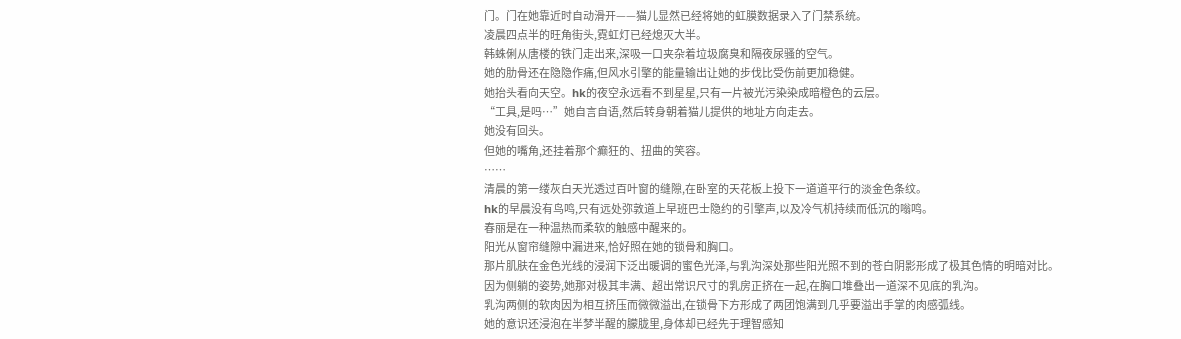门。门在她靠近时自动滑开——猫儿显然已经将她的虹膜数据录入了门禁系统。
凌晨四点半的旺角街头,霓虹灯已经熄灭大半。
韩蛛俐从唐楼的铁门走出来,深吸一口夹杂着垃圾腐臭和隔夜尿骚的空气。
她的肋骨还在隐隐作痛,但风水引擎的能量输出让她的步伐比受伤前更加稳健。
她抬头看向天空。hk的夜空永远看不到星星,只有一片被光污染染成暗橙色的云层。
“工具,是吗…”她自言自语,然后转身朝着猫儿提供的地址方向走去。
她没有回头。
但她的嘴角,还挂着那个癫狂的、扭曲的笑容。
……
清晨的第一缕灰白天光透过百叶窗的缝隙,在卧室的天花板上投下一道道平行的淡金色条纹。
hk的早晨没有鸟鸣,只有远处弥敦道上早班巴士隐约的引擎声,以及冷气机持续而低沉的嗡鸣。
春丽是在一种温热而柔软的触感中醒来的。
阳光从窗帘缝隙中漏进来,恰好照在她的锁骨和胸口。
那片肌肤在金色光线的浸润下泛出暖调的蜜色光泽,与乳沟深处那些阳光照不到的苍白阴影形成了极其色情的明暗对比。
因为侧躺的姿势,她那对极其丰满、超出常识尺寸的乳房正挤在一起,在胸口堆叠出一道深不见底的乳沟。
乳沟两侧的软肉因为相互挤压而微微溢出,在锁骨下方形成了两团饱满到几乎要溢出手掌的肉感弧线。
她的意识还浸泡在半梦半醒的朦胧里,身体却已经先于理智感知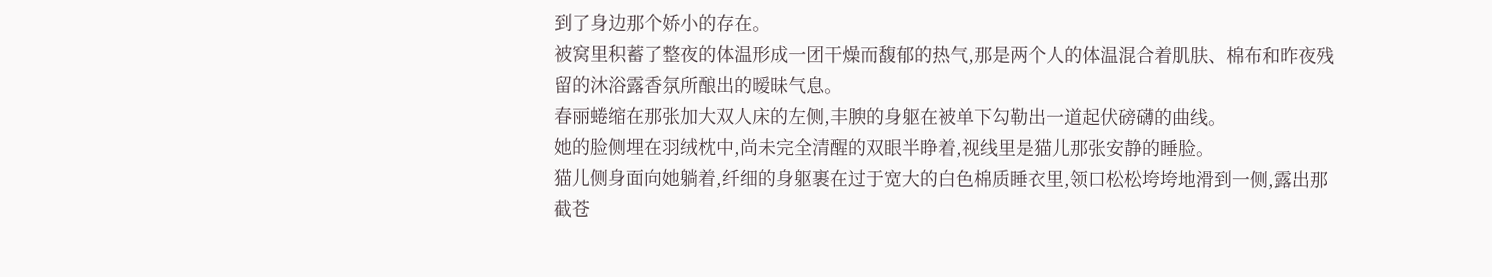到了身边那个娇小的存在。
被窝里积蓄了整夜的体温形成一团干燥而馥郁的热气,那是两个人的体温混合着肌肤、棉布和昨夜残留的沐浴露香氛所酿出的暧昧气息。
春丽蜷缩在那张加大双人床的左侧,丰腴的身躯在被单下勾勒出一道起伏磅礴的曲线。
她的脸侧埋在羽绒枕中,尚未完全清醒的双眼半睁着,视线里是猫儿那张安静的睡脸。
猫儿侧身面向她躺着,纤细的身躯裹在过于宽大的白色棉质睡衣里,领口松松垮垮地滑到一侧,露出那截苍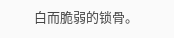白而脆弱的锁骨。